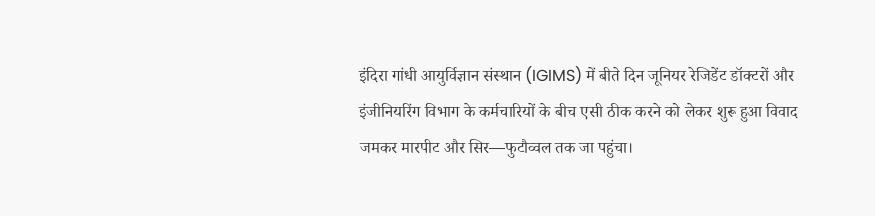इंदिरा गांधी आयुर्विज्ञान संस्थान (IGIMS) में बीते दिन जूनियर रेजिडेंट डॉक्टरों और इंजीनियरिंग विभाग के कर्मचारियों के बीच एसी ठीक करने को लेकर शुरू हुआ विवाद जमकर मारपीट और सिर—फुटौव्वल तक जा पहुंचा।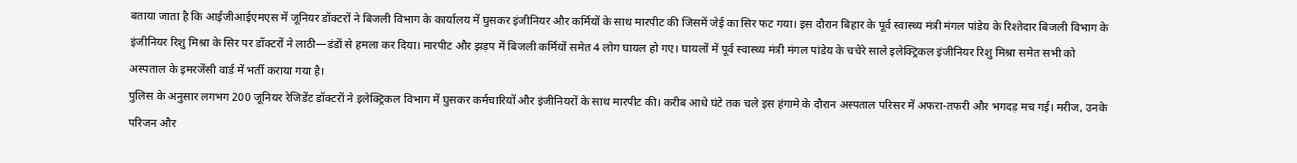बताया जाता है कि आईजीआईएमएस में जूनियर डॉक्टरों ने बिजली विभाग के कार्यालय में घुसकर इंजीनियर और कर्मियों के साथ मारपीट की जिसमें जेई का सिर फट गया। इस दौरान बिहार के पूर्व स्वास्थ्य मंत्री मंगल पांडेय के रिश्तेदार बिजली विभाग के इंजीनियर रिशु मिश्रा के सिर पर डॉक्टरों ने लाठी—डंडों से हमला कर दिया। मारपीट और झड़प में बिजली कर्मियों समेत 4 लोग घायल हो गए। घायलों में पूर्व स्वास्थ्य मंत्री मंगल पांडेय के चचेरे साले इलेक्ट्रिकल इंजीनियर रिशु मिश्रा समेत सभी को अस्पताल के इमरजेंसी वार्ड में भर्ती कराया गया है।
पुलिस के अनुसार लगभग 200 जूनियर रेजिडेंट डॉक्टरों ने इलेक्ट्रिकल विभाग में घुसकर कर्मचारियों और इंजीनियरों के साथ मारपीट की। करीब आधे घंटे तक चले इस हंगामे के दौरान अस्पताल परिसर में अफरा-तफरी और भगदड़ मच गई। मरीज, उनके परिजन और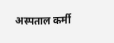अस्पताल कर्मी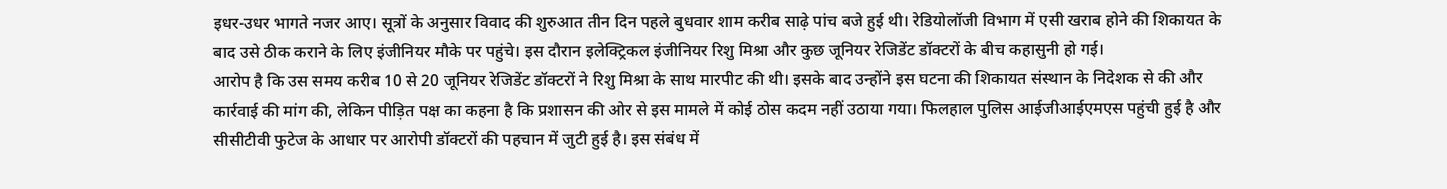इधर-उधर भागते नजर आए। सूत्रों के अनुसार विवाद की शुरुआत तीन दिन पहले बुधवार शाम करीब साढ़े पांच बजे हुई थी। रेडियोलॉजी विभाग में एसी खराब होने की शिकायत के बाद उसे ठीक कराने के लिए इंजीनियर मौके पर पहुंचे। इस दौरान इलेक्ट्रिकल इंजीनियर रिशु मिश्रा और कुछ जूनियर रेजिडेंट डॉक्टरों के बीच कहासुनी हो गई।
आरोप है कि उस समय करीब 10 से 20 जूनियर रेजिडेंट डॉक्टरों ने रिशु मिश्रा के साथ मारपीट की थी। इसके बाद उन्होंने इस घटना की शिकायत संस्थान के निदेशक से की और कार्रवाई की मांग की, लेकिन पीड़ित पक्ष का कहना है कि प्रशासन की ओर से इस मामले में कोई ठोस कदम नहीं उठाया गया। फिलहाल पुलिस आईजीआईएमएस पहुंची हुई है और सीसीटीवी फुटेज के आधार पर आरोपी डॉक्टरों की पहचान में जुटी हुई है। इस संबंध में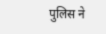पुलिस ने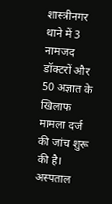शास्त्रीनगर थाने में 3 नामजद डॉक्टरों और 50 अज्ञात के खिलाफ मामला दर्ज की जांच शुरू की है। अस्पताल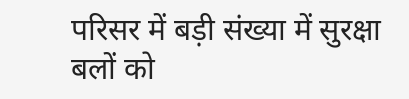परिसर में बड़ी संख्या में सुरक्षा बलों को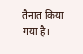तैनात किया गया है।